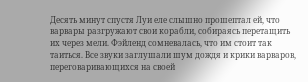Десять минут спустя Луи еле слышно прошептал ей, что варвары разгружают свои корабли, собираясь перетащить их через мели. Фэйленд сомневалась, что им стоит так таиться. Все звуки заглушали шум дождя и крики варваров, переговаривающихся на своей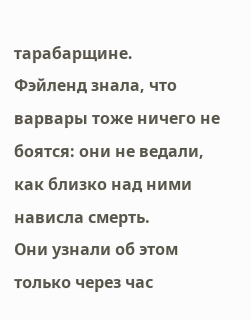тарабарщине.
Фэйленд знала, что варвары тоже ничего не боятся: они не ведали, как близко над ними нависла смерть.
Они узнали об этом только через час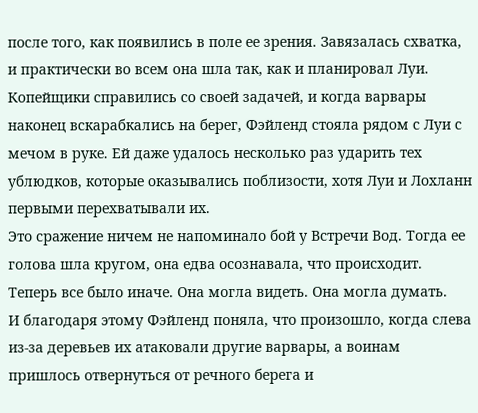после того, как появились в поле ее зрения. Завязалась схватка, и практически во всем она шла так, как и планировал Луи. Копейщики справились со своей задачей, и когда варвары наконец вскарабкались на берег, Фэйленд стояла рядом с Луи с мечом в руке. Ей даже удалось несколько раз ударить тех ублюдков, которые оказывались поблизости, хотя Луи и Лохланн первыми перехватывали их.
Это сражение ничем не напоминало бой у Встречи Вод. Тогда ее голова шла кругом, она едва осознавала, что происходит. Теперь все было иначе. Она могла видеть. Она могла думать.
И благодаря этому Фэйленд поняла, что произошло, когда слева из-за деревьев их атаковали другие варвары, а воинам пришлось отвернуться от речного берега и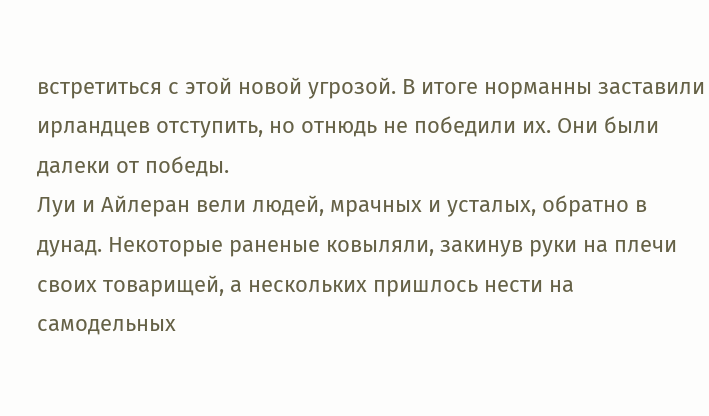встретиться с этой новой угрозой. В итоге норманны заставили ирландцев отступить, но отнюдь не победили их. Они были далеки от победы.
Луи и Айлеран вели людей, мрачных и усталых, обратно в дунад. Некоторые раненые ковыляли, закинув руки на плечи своих товарищей, а нескольких пришлось нести на самодельных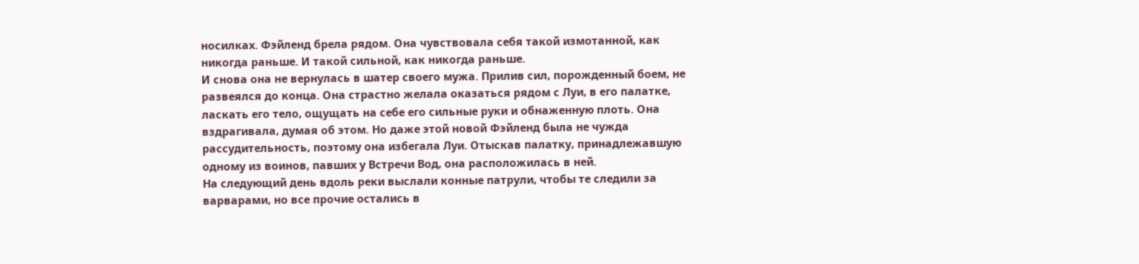носилках. Фэйленд брела рядом. Она чувствовала себя такой измотанной, как никогда раньше. И такой сильной, как никогда раньше.
И снова она не вернулась в шатер своего мужа. Прилив сил, порожденный боем, не развеялся до конца. Она страстно желала оказаться рядом с Луи, в его палатке, ласкать его тело, ощущать на себе его сильные руки и обнаженную плоть. Она вздрагивала, думая об этом. Но даже этой новой Фэйленд была не чужда рассудительность, поэтому она избегала Луи. Отыскав палатку, принадлежавшую одному из воинов, павших у Встречи Вод, она расположилась в ней.
На следующий день вдоль реки выслали конные патрули, чтобы те следили за варварами, но все прочие остались в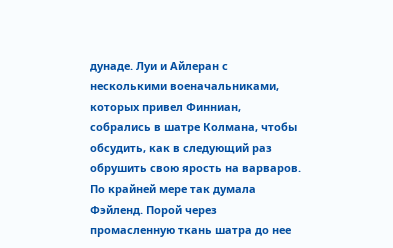дунаде. Луи и Айлеран с несколькими военачальниками, которых привел Финниан, собрались в шатре Колмана, чтобы обсудить, как в следующий раз обрушить свою ярость на варваров. По крайней мере так думала Фэйленд. Порой через промасленную ткань шатра до нее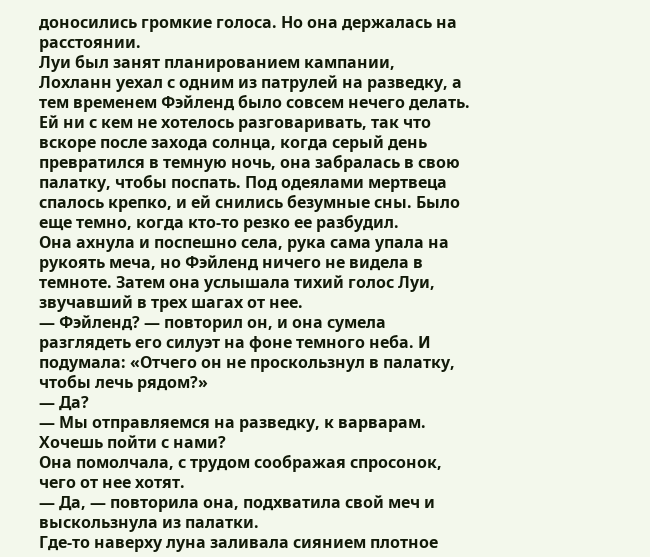доносились громкие голоса. Но она держалась на расстоянии.
Луи был занят планированием кампании, Лохланн уехал с одним из патрулей на разведку, а тем временем Фэйленд было совсем нечего делать. Ей ни с кем не хотелось разговаривать, так что вскоре после захода солнца, когда серый день превратился в темную ночь, она забралась в свою палатку, чтобы поспать. Под одеялами мертвеца спалось крепко, и ей снились безумные сны. Было еще темно, когда кто-то резко ее разбудил.
Она ахнула и поспешно села, рука сама упала на рукоять меча, но Фэйленд ничего не видела в темноте. Затем она услышала тихий голос Луи, звучавший в трех шагах от нее.
— Фэйленд? — повторил он, и она сумела разглядеть его силуэт на фоне темного неба. И подумала: «Отчего он не проскользнул в палатку, чтобы лечь рядом?»
— Да?
— Мы отправляемся на разведку, к варварам. Хочешь пойти с нами?
Она помолчала, с трудом соображая спросонок, чего от нее хотят.
— Да, — повторила она, подхватила свой меч и выскользнула из палатки.
Где-то наверху луна заливала сиянием плотное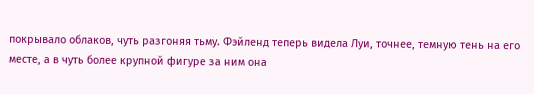покрывало облаков, чуть разгоняя тьму. Фэйленд теперь видела Луи, точнее, темную тень на его месте, а в чуть более крупной фигуре за ним она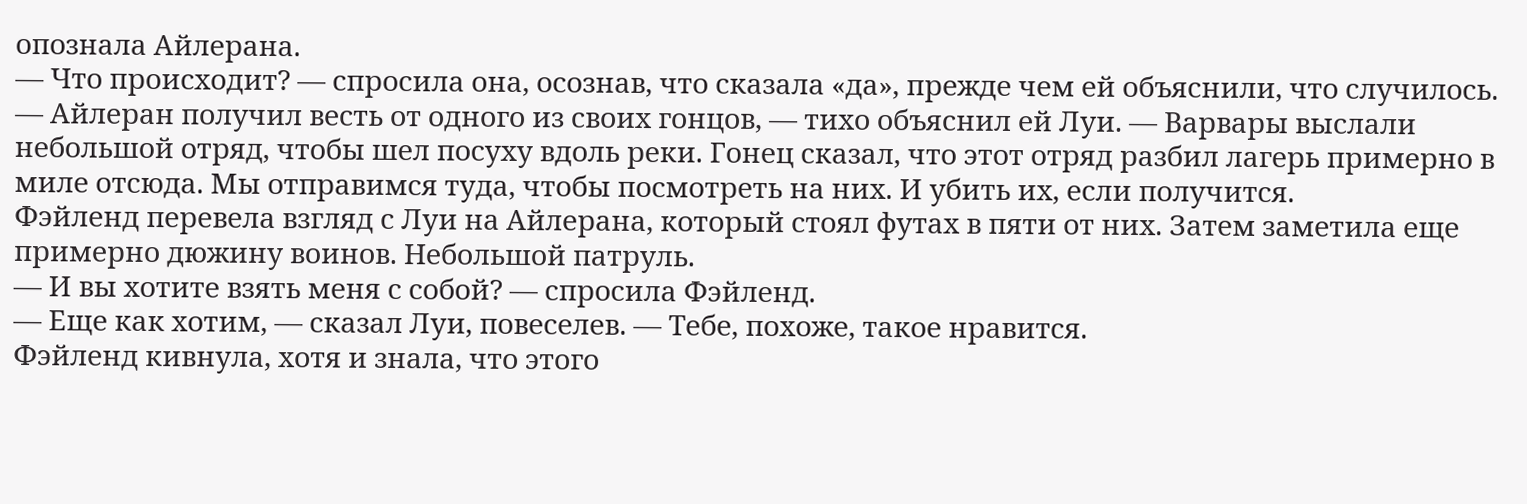опознала Айлерана.
— Что происходит? — спросила она, осознав, что сказала «да», прежде чем ей объяснили, что случилось.
— Айлеран получил весть от одного из своих гонцов, — тихо объяснил ей Луи. — Варвары выслали небольшой отряд, чтобы шел посуху вдоль реки. Гонец сказал, что этот отряд разбил лагерь примерно в миле отсюда. Мы отправимся туда, чтобы посмотреть на них. И убить их, если получится.
Фэйленд перевела взгляд с Луи на Айлерана, который стоял футах в пяти от них. Затем заметила еще примерно дюжину воинов. Небольшой патруль.
— И вы хотите взять меня с собой? — спросила Фэйленд.
— Еще как хотим, — сказал Луи, повеселев. — Тебе, похоже, такое нравится.
Фэйленд кивнула, хотя и знала, что этого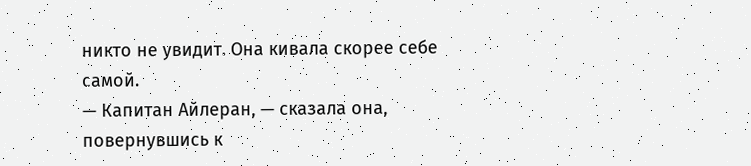никто не увидит. Она кивала скорее себе самой.
— Капитан Айлеран, — сказала она, повернувшись к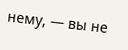нему, — вы не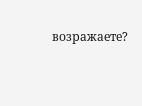возражаете?